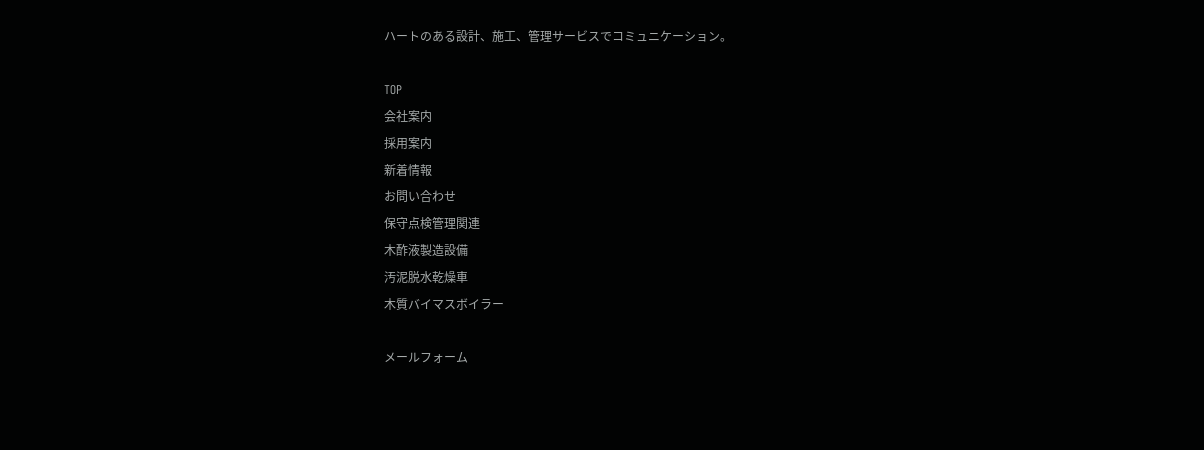ハートのある設計、施工、管理サービスでコミュニケーション。

TOP
会社案内
採用案内
新着情報
お問い合わせ
保守点検管理関連
木酢液製造設備
汚泥脱水乾燥車
木質バイマスボイラー

メールフォーム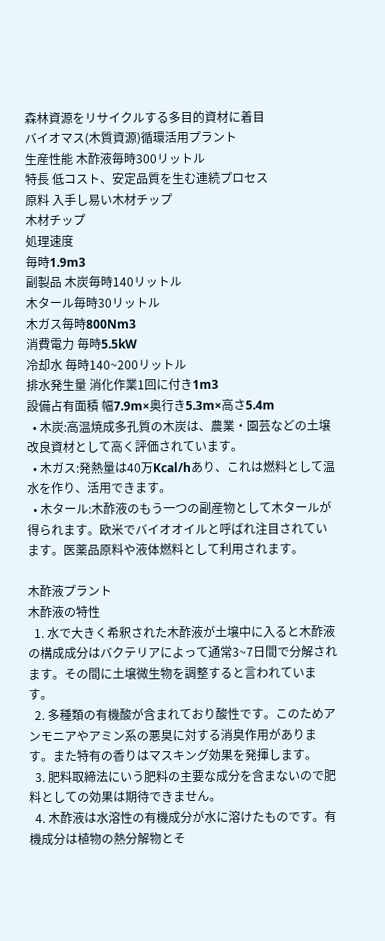森林資源をリサイクルする多目的資材に着目
バイオマス(木質資源)循環活用プラント
生産性能 木酢液毎時300リットル
特長 低コスト、安定品質を生む連続プロセス
原料 入手し易い木材チップ
木材チップ
処理速度
毎時1.9m3
副製品 木炭毎時140リットル
木タール毎時30リットル
木ガス毎時800Nm3
消費電力 毎時5.5kW
冷却水 毎時140~200リットル
排水発生量 消化作業1回に付き1m3
設備占有面積 幅7.9m×奥行き5.3m×高さ5.4m
  • 木炭:高温焼成多孔質の木炭は、農業・園芸などの土壌改良資材として高く評価されています。
  • 木ガス:発熱量は40万Kcal/hあり、これは燃料として温水を作り、活用できます。
  • 木タール:木酢液のもう一つの副産物として木タールが得られます。欧米でバイオオイルと呼ばれ注目されています。医薬品原料や液体燃料として利用されます。

木酢液プラント
木酢液の特性
  1. 水で大きく希釈された木酢液が土壌中に入ると木酢液の構成成分はバクテリアによって通常3~7日間で分解されます。その間に土壌微生物を調整すると言われています。
  2. 多種類の有機酸が含まれており酸性です。このためアンモニアやアミン系の悪臭に対する消臭作用があります。また特有の香りはマスキング効果を発揮します。
  3. 肥料取締法にいう肥料の主要な成分を含まないので肥料としての効果は期待できません。
  4. 木酢液は水溶性の有機成分が水に溶けたものです。有機成分は植物の熱分解物とそ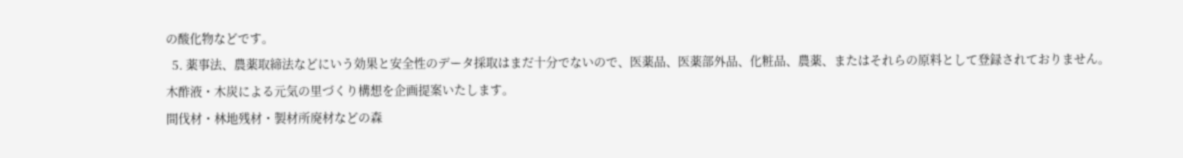の酸化物などです。
  5. 薬事法、農薬取締法などにいう効果と安全性のデータ採取はまだ十分でないので、医薬品、医薬部外品、化粧品、農薬、またはそれらの原料として登録されておりません。
木酢液・木炭による元気の里づくり構想を企画提案いたします。
間伐材・林地残材・製材所廃材などの森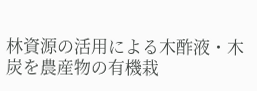林資源の活用による木酢液・木炭を農産物の有機栽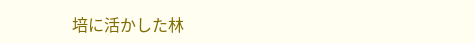培に活かした林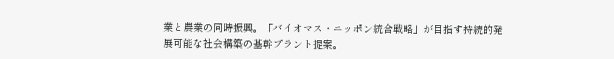業と農業の同時振興。「バイオマス・ニッポン統合戦略」が目指す持続的発展可能な社会構築の基幹プラント提案。